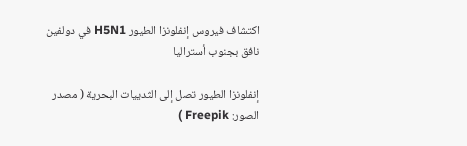اكتشاف فيروس إنفلونزا الطيور H5N1 في دولفين نافق بجنوب أستراليا

إنفلونزا الطيور تصل إلى الثدييات البحرية ( مصدر الصور: Freepik )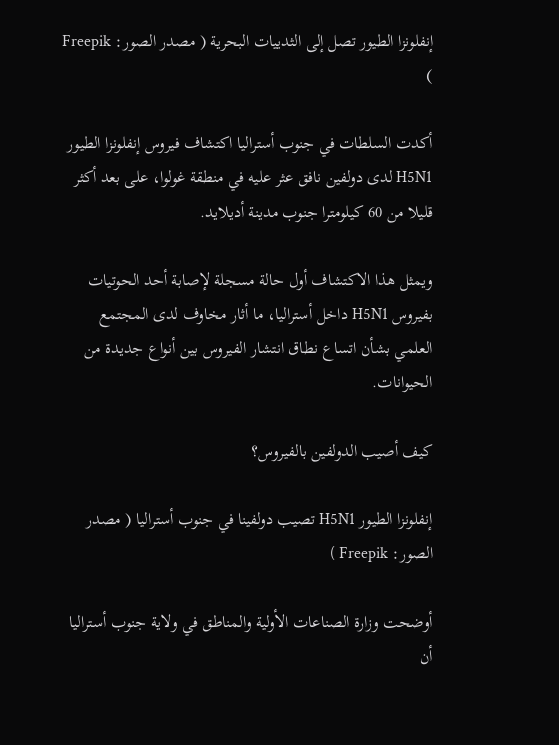إنفلونزا الطيور تصل إلى الثدييات البحرية ( مصدر الصور: Freepik )

أكدت السلطات في جنوب أستراليا اكتشاف فيروس إنفلونزا الطيور H5N1 لدى دولفين نافق عثر عليه في منطقة غولوا، على بعد أكثر قليلا من 60 كيلومترا جنوب مدينة أديلايد.

ويمثل هذا الاكتشاف أول حالة مسجلة لإصابة أحد الحوتيات بفيروس H5N1 داخل أستراليا، ما أثار مخاوف لدى المجتمع العلمي بشأن اتساع نطاق انتشار الفيروس بين أنواع جديدة من الحيوانات.

كيف أصيب الدولفين بالفيروس؟

إنفلونزا الطيور H5N1 تصيب دولفينا في جنوب أستراليا ( مصدر الصور: Freepik )

أوضحت وزارة الصناعات الأولية والمناطق في ولاية جنوب أستراليا أن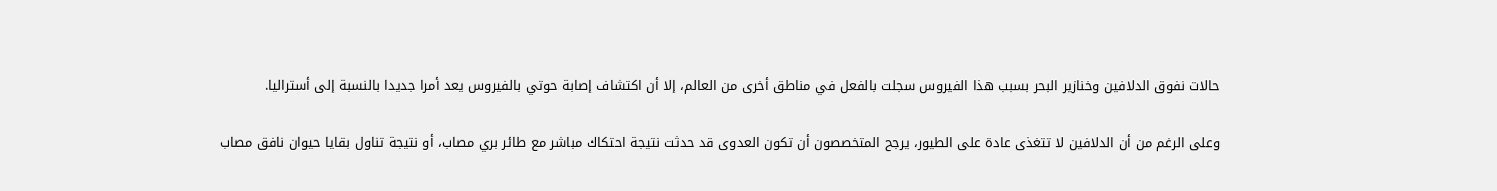حالات نفوق الدلافين وخنازير البحر بسبب هذا الفيروس سجلت بالفعل في مناطق أخرى من العالم، إلا أن اكتشاف إصابة حوتي بالفيروس يعد أمرا جديدا بالنسبة إلى أستراليا.

وعلى الرغم من أن الدلافين لا تتغذى عادة على الطيور، يرجح المتخصصون أن تكون العدوى قد حدثت نتيجة احتكاك مباشر مع طائر بري مصاب، أو نتيجة تناول بقايا حيوان نافق مصاب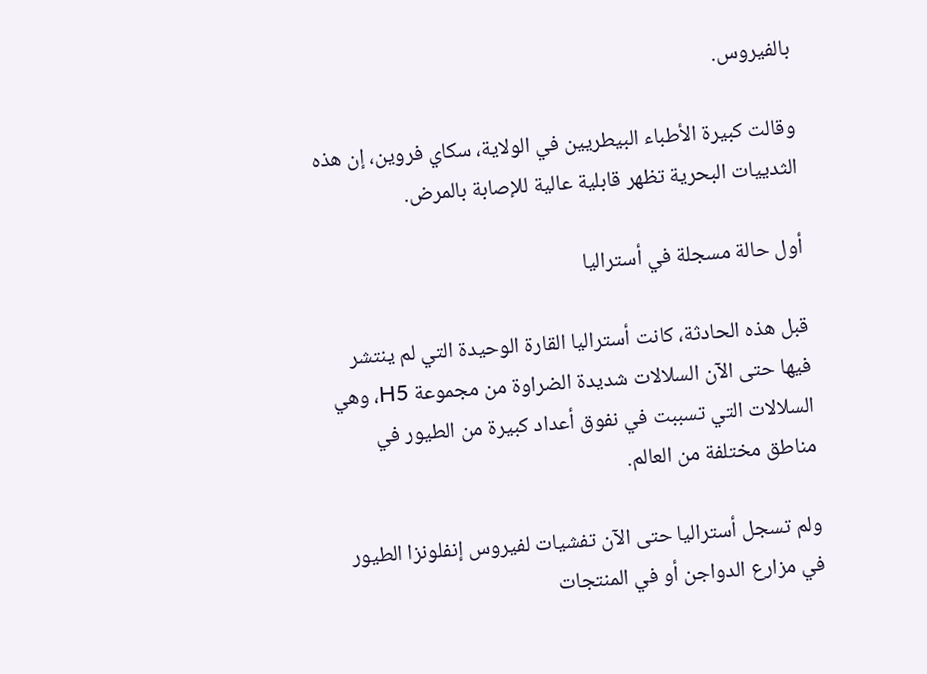بالفيروس.

وقالت كبيرة الأطباء البيطريين في الولاية، سكاي فروين، إن هذه الثدييات البحرية تظهر قابلية عالية للإصابة بالمرض.

أول حالة مسجلة في أستراليا

قبل هذه الحادثة، كانت أستراليا القارة الوحيدة التي لم ينتشر فيها حتى الآن السلالات شديدة الضراوة من مجموعة H5، وهي السلالات التي تسببت في نفوق أعداد كبيرة من الطيور في مناطق مختلفة من العالم.

ولم تسجل أستراليا حتى الآن تفشيات لفيروس إنفلونزا الطيور في مزارع الدواجن أو في المنتجات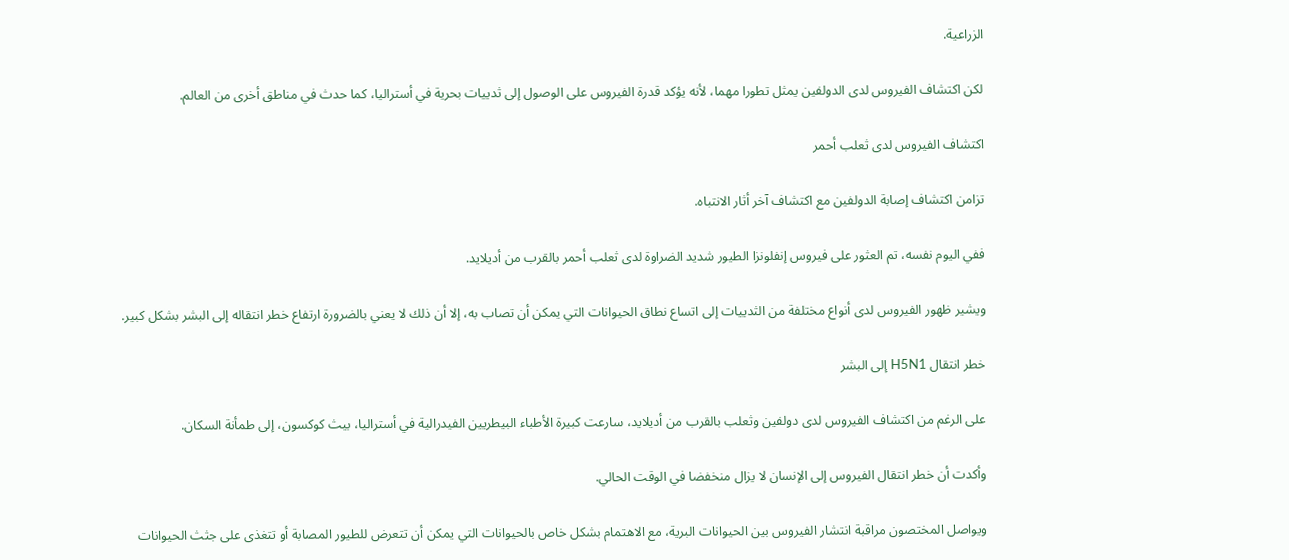الزراعية.

لكن اكتشاف الفيروس لدى الدولفين يمثل تطورا مهما، لأنه يؤكد قدرة الفيروس على الوصول إلى ثدييات بحرية في أستراليا، كما حدث في مناطق أخرى من العالم.

اكتشاف الفيروس لدى ثعلب أحمر

تزامن اكتشاف إصابة الدولفين مع اكتشاف آخر أثار الانتباه.

ففي اليوم نفسه، تم العثور على فيروس إنفلونزا الطيور شديد الضراوة لدى ثعلب أحمر بالقرب من أديلايد.

ويشير ظهور الفيروس لدى أنواع مختلفة من الثدييات إلى اتساع نطاق الحيوانات التي يمكن أن تصاب به، إلا أن ذلك لا يعني بالضرورة ارتفاع خطر انتقاله إلى البشر بشكل كبير.

خطر انتقال H5N1 إلى البشر

على الرغم من اكتشاف الفيروس لدى دولفين وثعلب بالقرب من أديلايد، سارعت كبيرة الأطباء البيطريين الفيدرالية في أستراليا، بيث كوكسون، إلى طمأنة السكان.

وأكدت أن خطر انتقال الفيروس إلى الإنسان لا يزال منخفضا في الوقت الحالي.

ويواصل المختصون مراقبة انتشار الفيروس بين الحيوانات البرية، مع الاهتمام بشكل خاص بالحيوانات التي يمكن أن تتعرض للطيور المصابة أو تتغذى على جثث الحيوانات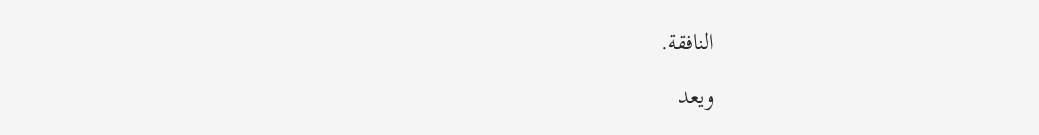النافقة.

ويعد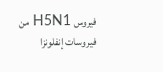فيروس H5N1 من فيروسات إنفلونزا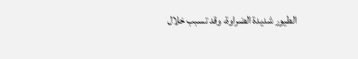الطيور شديدة الضراوة، وقد تسبب خلال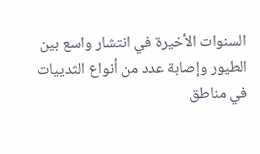السنوات الأخيرة في انتشار واسع بين الطيور وإصابة عدد من أنواع الثدييات في مناطق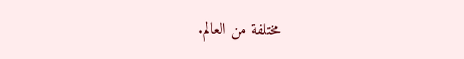مختلفة من العالم.